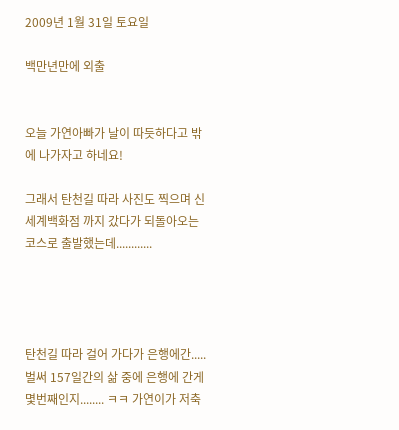2009년 1월 31일 토요일

백만년만에 외출


오늘 가연아빠가 날이 따듯하다고 밖에 나가자고 하네요!

그래서 탄천길 따라 사진도 찍으며 신세계백화점 까지 갔다가 되돌아오는 코스로 출발했는데............




탄천길 따라 걸어 가다가 은행에간.....
벌써 157일간의 삶 중에 은행에 간게 몇번째인지........ ㅋㅋ 가연이가 저축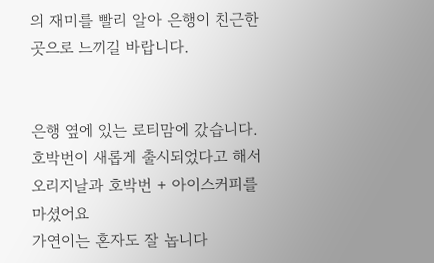의 재미를 빨리 알아 은행이 친근한 곳으로 느끼길 바랍니다.


은행 옆에 있는 로티맘에 갔습니다.
호박번이 새롭게 출시되었다고 해서 오리지날과 호박번 + 아이스커피를 마셨어요
가연이는 혼자도 잘 놉니다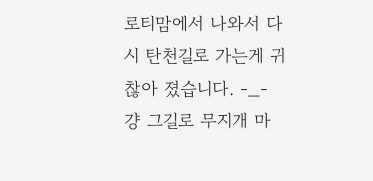로티맘에서 나와서 다시 탄천길로 가는게 귀찮아 졌습니다. -_-
걍 그길로 무지개 마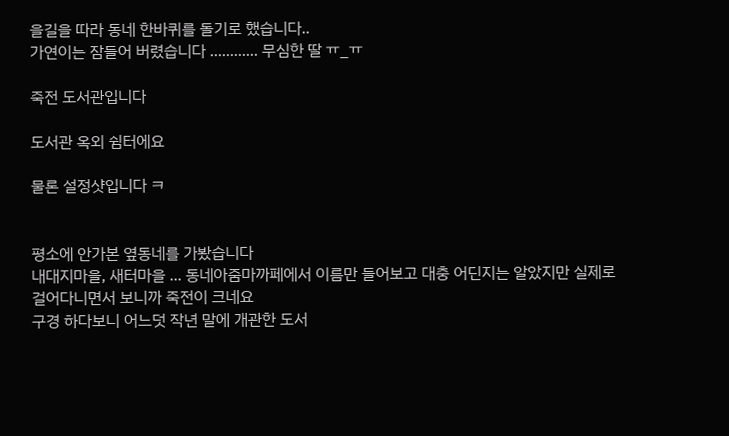을길을 따라 동네 한바퀴를 돌기로 했습니다..
가연이는 잠들어 버렸습니다 ............ 무심한 딸 ㅠ_ㅠ

죽전 도서관입니다

도서관 옥외 쉼터에요

물론 설정샷입니다 ㅋ


평소에 안가본 옆동네를 가봤습니다
내대지마을, 새터마을 ... 동네아줌마까페에서 이름만 들어보고 대충 어딘지는 알았지만 실제로 걸어다니면서 보니까 죽전이 크네요
구경 하다보니 어느덧 작년 말에 개관한 도서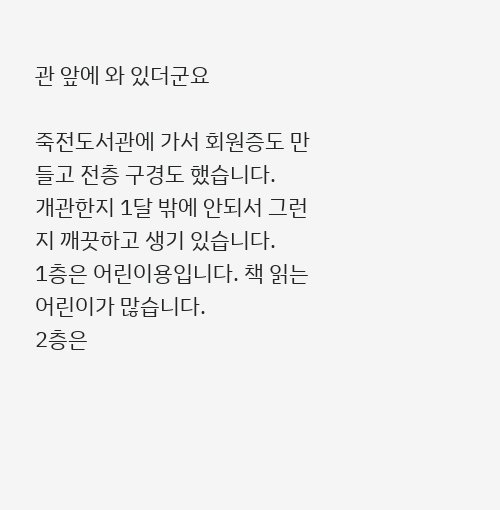관 앞에 와 있더군요

죽전도서관에 가서 회원증도 만들고 전층 구경도 했습니다.
개관한지 1달 밖에 안되서 그런지 깨끗하고 생기 있습니다.
1층은 어린이용입니다. 책 읽는 어린이가 많습니다.
2층은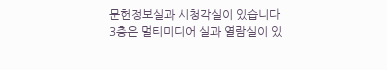문헌정보실과 시청각실이 있습니다
3층은 멀티미디어 실과 열람실이 있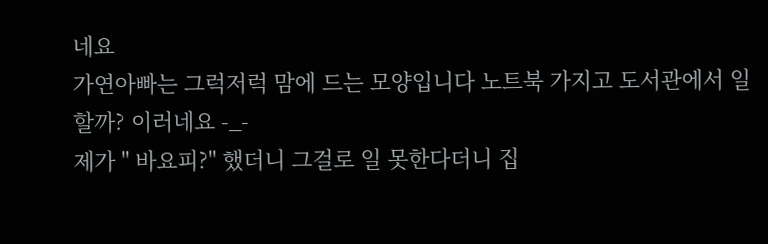네요
가연아빠는 그럭저럭 맘에 드는 모양입니다 노트북 가지고 도서관에서 일할까? 이러네요 -_-
제가 " 바요피?" 했더니 그걸로 일 못한다더니 집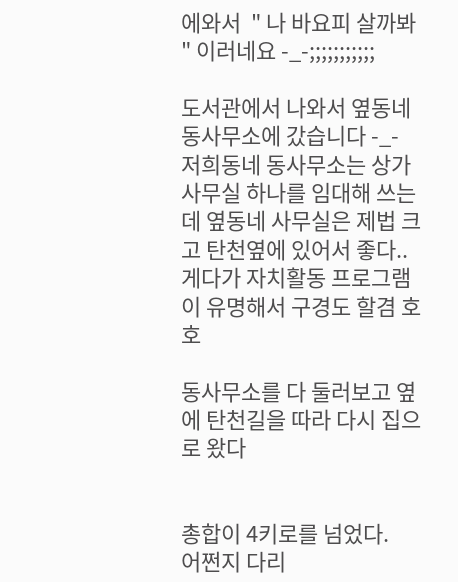에와서  " 나 바요피 살까봐 " 이러네요 -_-;;;;;;;;;;;

도서관에서 나와서 옆동네 동사무소에 갔습니다 -_-
저희동네 동사무소는 상가 사무실 하나를 임대해 쓰는데 옆동네 사무실은 제법 크고 탄천옆에 있어서 좋다..
게다가 자치활동 프로그램이 유명해서 구경도 할겸 호호

동사무소를 다 둘러보고 옆에 탄천길을 따라 다시 집으로 왔다


총합이 4키로를 넘었다.
어쩐지 다리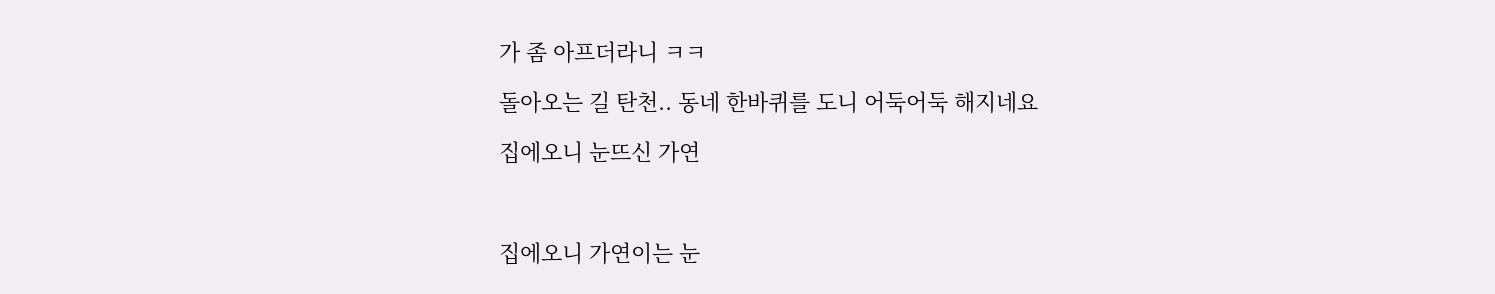가 좀 아프더라니 ㅋㅋ

돌아오는 길 탄천.. 동네 한바퀴를 도니 어둑어둑 해지네요

집에오니 눈뜨신 가연



집에오니 가연이는 눈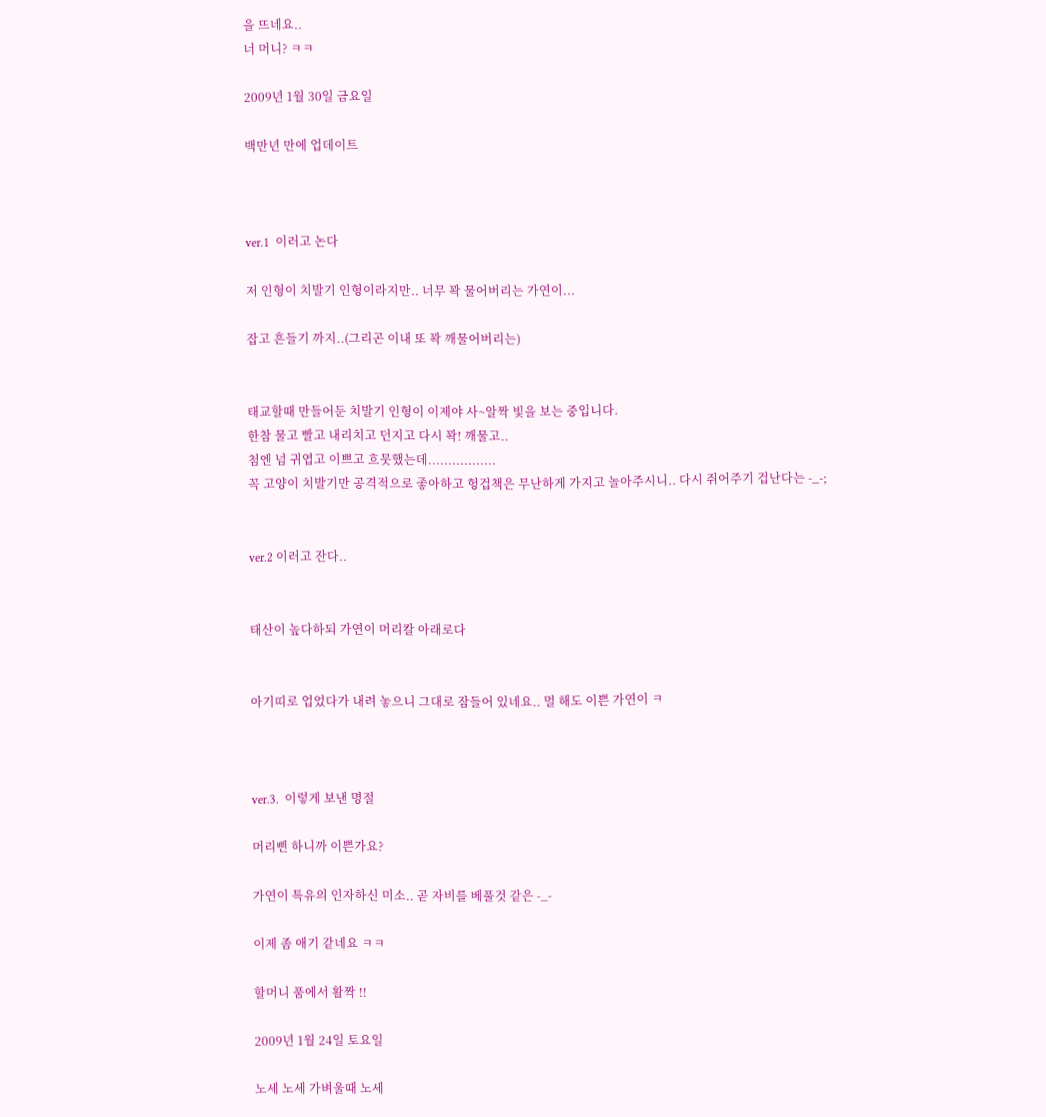을 뜨네요..
너 머니? ㅋㅋ

2009년 1월 30일 금요일

백만년 만에 업데이트



ver.1  이러고 논다

저 인형이 치발기 인형이라지만.. 너무 꽉 물어버리는 가연이...

잡고 흔들기 까지..(그리곤 이내 또 꽉 깨물어버리는)


태교할때 만들어둔 치발기 인형이 이제야 사~알짝 빛을 보는 중입니다.
한참 물고 빨고 내리치고 던지고 다시 꽉! 깨물고..
첨엔 넘 귀엽고 이쁘고 흐뭇했는데.................
꼭 고양이 치발기만 공격적으로 좋아하고 헝겁책은 무난하게 가지고 놀아주시니.. 다시 쥐어주기 겁난다는 -_-;


ver.2 이러고 잔다..


태산이 높다하되 가연이 머리칼 아래로다


아기띠로 업었다가 내려 놓으니 그대로 잠들어 있네요.. 멀 해도 이쁜 가연이 ㅋ



ver.3.  이렇게 보낸 명절

머리삔 하니까 이쁜가요?

가연이 특유의 인자하신 미소.. 곧 자비를 베풀것 같은 -_-

이제 좀 애기 같네요 ㅋㅋ

할머니 품에서 활짝 !!

2009년 1월 24일 토요일

노세 노세 가벼울때 노세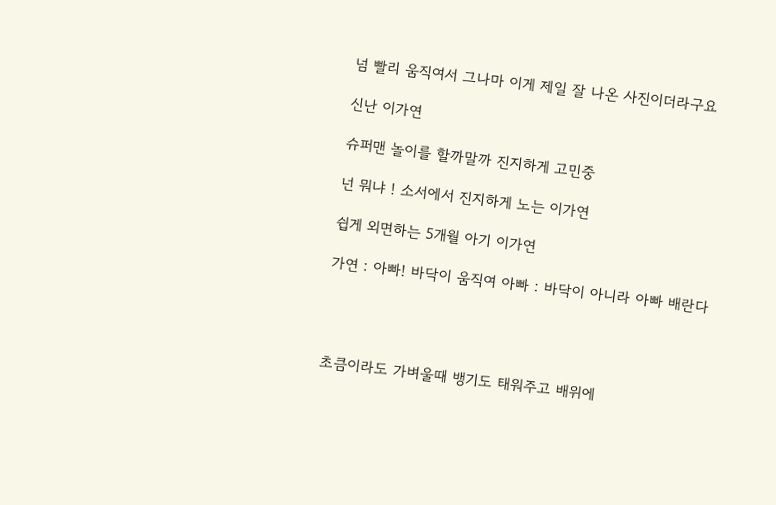넘 빨리 움직여서 그나마 이게 제일 잘 나온 사진이더라구요

신난 이가연

슈퍼맨 놀이를 할까말까 진지하게 고민중

넌 뭐냐 ! 소서에서 진지하게 노는 이가연

쉽게 외면하는 5개월 아기 이가연

가연 : 아빠! 바닥이 움직여 아빠 : 바닥이 아니라 아빠 배란다




초큼이라도 가벼울때 뱅기도 태워주고 배위에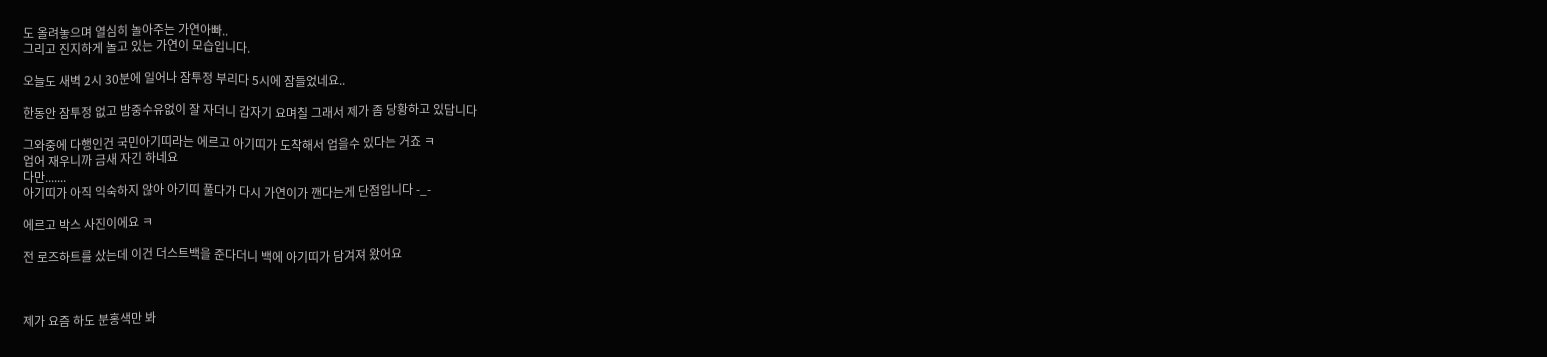도 올려놓으며 열심히 놀아주는 가연아빠..
그리고 진지하게 놀고 있는 가연이 모습입니다.

오늘도 새벽 2시 30분에 일어나 잠투정 부리다 5시에 잠들었네요..

한동안 잠투정 없고 밤중수유없이 잘 자더니 갑자기 요며칠 그래서 제가 좀 당황하고 있답니다

그와중에 다행인건 국민아기띠라는 에르고 아기띠가 도착해서 업을수 있다는 거죠 ㅋ
업어 재우니까 금새 자긴 하네요
다만.......
아기띠가 아직 익숙하지 않아 아기띠 풀다가 다시 가연이가 깬다는게 단점입니다 -_-

에르고 박스 사진이에요 ㅋ

전 로즈하트를 샀는데 이건 더스트백을 준다더니 백에 아기띠가 담겨져 왔어요



제가 요즘 하도 분홍색만 봐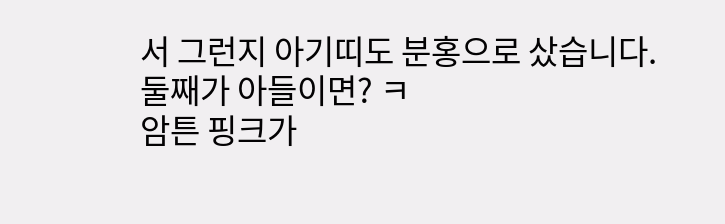서 그런지 아기띠도 분홍으로 샀습니다.
둘째가 아들이면? ㅋ
암튼 핑크가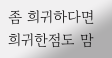좀 희귀하다면 희귀한점도 맘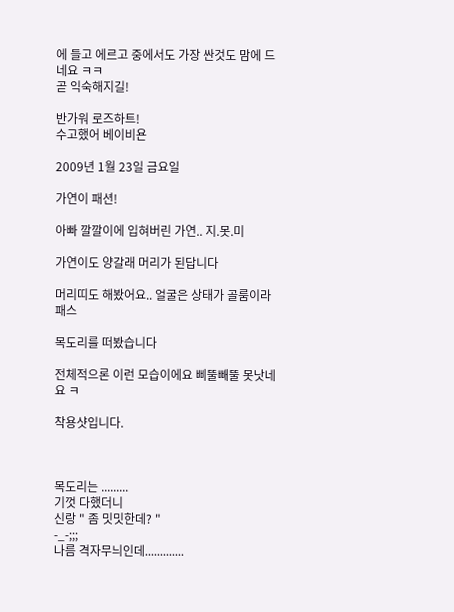에 들고 에르고 중에서도 가장 싼것도 맘에 드네요 ㅋㅋ
곧 익숙해지길!

반가워 로즈하트!
수고했어 베이비욘

2009년 1월 23일 금요일

가연이 패션!

아빠 깔깔이에 입혀버린 가연.. 지.못.미

가연이도 양갈래 머리가 된답니다

머리띠도 해봤어요.. 얼굴은 상태가 골룸이라 패스

목도리를 떠봤습니다

전체적으론 이런 모습이에요 삐뚤빼뚤 못낫네요 ㅋ

착용샷입니다.



목도리는 .........
기껏 다했더니
신랑 " 좀 밋밋한데? "
-_-;;;
나름 격자무늬인데.............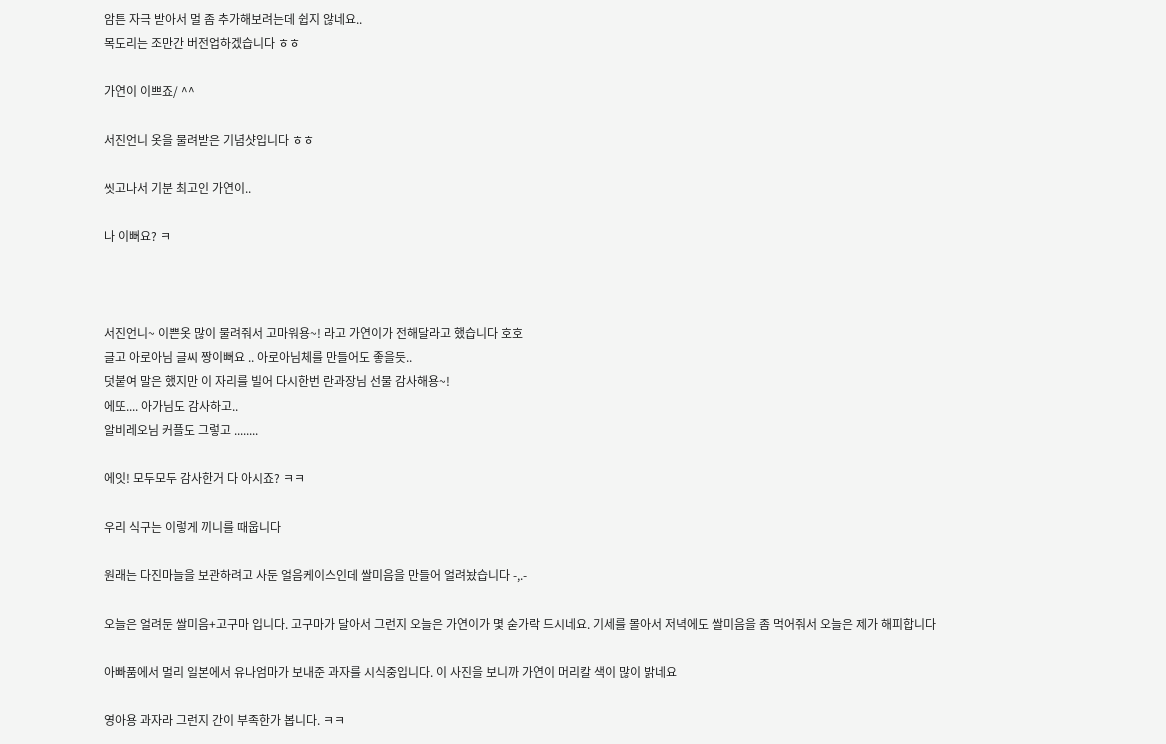암튼 자극 받아서 멀 좀 추가해보려는데 쉽지 않네요..
목도리는 조만간 버전업하겠습니다 ㅎㅎ

가연이 이쁘죠/ ^^

서진언니 옷을 물려받은 기념샷입니다 ㅎㅎ

씻고나서 기분 최고인 가연이..

나 이뻐요? ㅋ



서진언니~ 이쁜옷 많이 물려줘서 고마워용~! 라고 가연이가 전해달라고 했습니다 호호
글고 아로아님 글씨 짱이뻐요 .. 아로아님체를 만들어도 좋을듯..
덧붙여 말은 했지만 이 자리를 빌어 다시한번 란과장님 선물 감사해용~!
에또.... 아가님도 감사하고..
알비레오님 커플도 그렇고 ........

에잇! 모두모두 감사한거 다 아시죠? ㅋㅋ

우리 식구는 이렇게 끼니를 때웁니다

원래는 다진마늘을 보관하려고 사둔 얼음케이스인데 쌀미음을 만들어 얼려놨습니다 -,.-

오늘은 얼려둔 쌀미음+고구마 입니다. 고구마가 달아서 그런지 오늘은 가연이가 몇 숟가락 드시네요. 기세를 몰아서 저녁에도 쌀미음을 좀 먹어줘서 오늘은 제가 해피합니다

아빠품에서 멀리 일본에서 유나엄마가 보내준 과자를 시식중입니다. 이 사진을 보니까 가연이 머리칼 색이 많이 밝네요

영아용 과자라 그런지 간이 부족한가 봅니다. ㅋㅋ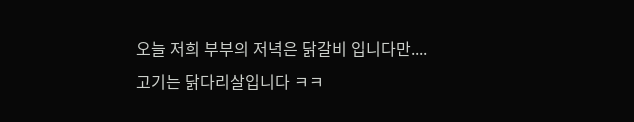오늘 저희 부부의 저녁은 닭갈비 입니다만.... 고기는 닭다리살입니다 ㅋㅋ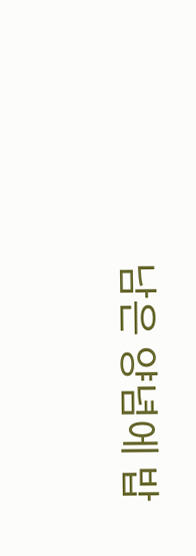남은 양념에 밥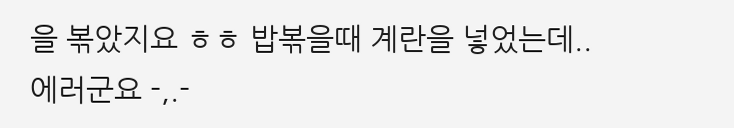을 볶았지요 ㅎㅎ 밥볶을때 계란을 넣었는데..에러군요 -,.-